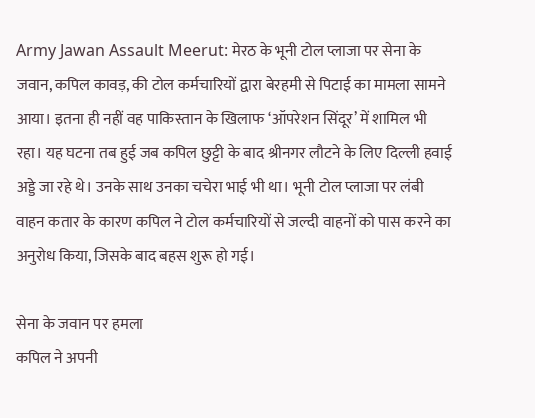Army Jawan Assault Meerut: मेरठ के भूनी टोल प्लाजा पर सेना के जवान, कपिल कावड़, की टोल कर्मचारियों द्वारा बेरहमी से पिटाई का मामला सामने आया। इतना ही नहीं वह पाकिस्तान के खिलाफ ‘ऑपरेशन सिंदूर’ में शामिल भी रहा। यह घटना तब हुई जब कपिल छुट्टी के बाद श्रीनगर लौटने के लिए दिल्ली हवाई अड्डे जा रहे थे। उनके साथ उनका चचेरा भाई भी था। भूनी टोल प्लाजा पर लंबी वाहन कतार के कारण कपिल ने टोल कर्मचारियों से जल्दी वाहनों को पास करने का अनुरोध किया, जिसके बाद बहस शुरू हो गई।

सेना के जवान पर हमला
कपिल ने अपनी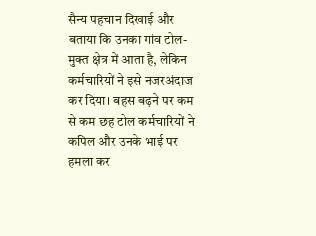सैन्य पहचान दिखाई और बताया कि उनका गांव टोल-मुक्त क्षेत्र में आता है, लेकिन कर्मचारियों ने इसे नजरअंदाज कर दिया। बहस बढ़ने पर कम से कम छह टोल कर्मचारियों ने कपिल और उनके भाई पर हमला कर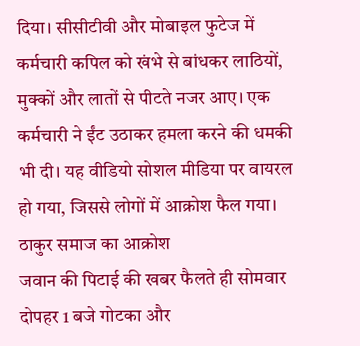दिया। सीसीटीवी और मोबाइल फुटेज में कर्मचारी कपिल को खंभे से बांधकर लाठियों, मुक्कों और लातों से पीटते नजर आए। एक कर्मचारी ने ईंट उठाकर हमला करने की धमकी भी दी। यह वीडियो सोशल मीडिया पर वायरल हो गया, जिससे लोगों में आक्रोश फैल गया।
ठाकुर समाज का आक्रोश
जवान की पिटाई की खबर फैलते ही सोमवार दोपहर 1 बजे गोटका और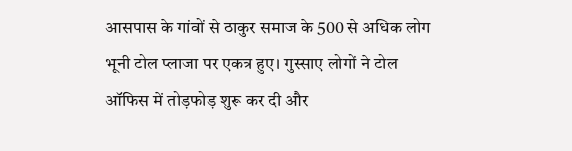आसपास के गांवों से ठाकुर समाज के 500 से अधिक लोग भूनी टोल प्लाजा पर एकत्र हुए। गुस्साए लोगों ने टोल ऑफिस में तोड़फोड़ शुरू कर दी और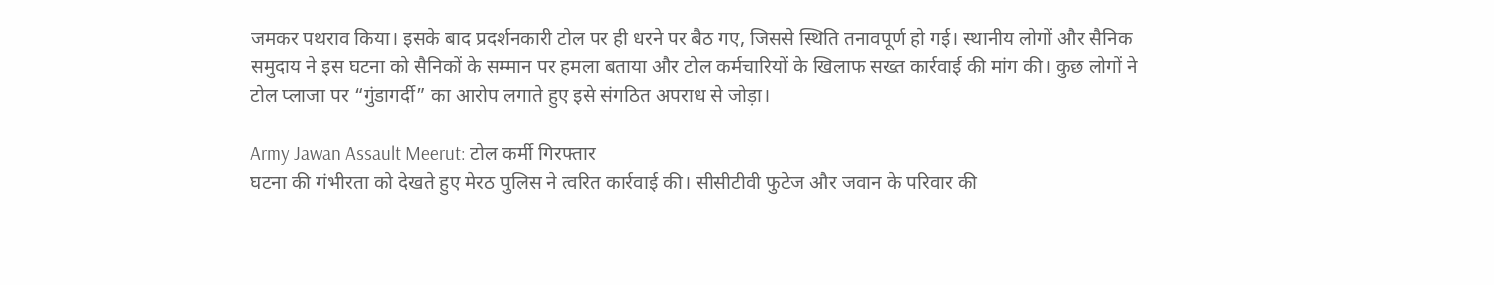जमकर पथराव किया। इसके बाद प्रदर्शनकारी टोल पर ही धरने पर बैठ गए, जिससे स्थिति तनावपूर्ण हो गई। स्थानीय लोगों और सैनिक समुदाय ने इस घटना को सैनिकों के सम्मान पर हमला बताया और टोल कर्मचारियों के खिलाफ सख्त कार्रवाई की मांग की। कुछ लोगों ने टोल प्लाजा पर “गुंडागर्दी” का आरोप लगाते हुए इसे संगठित अपराध से जोड़ा।

Army Jawan Assault Meerut: टोल कर्मी गिरफ्तार
घटना की गंभीरता को देखते हुए मेरठ पुलिस ने त्वरित कार्रवाई की। सीसीटीवी फुटेज और जवान के परिवार की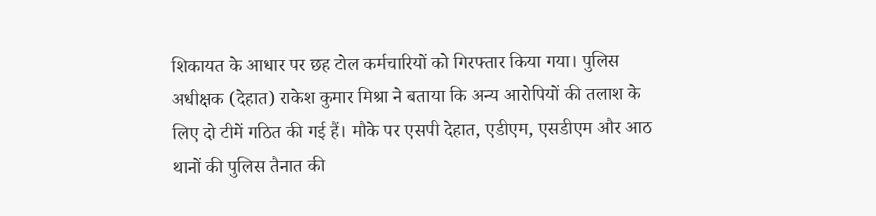शिकायत के आधार पर छह टोल कर्मचारियों को गिरफ्तार किया गया। पुलिस अधीक्षक (देहात) राकेश कुमार मिश्रा ने बताया कि अन्य आरोपियों की तलाश के लिए दो टीमें गठित की गई हैं। मौके पर एसपी देहात, एडीएम, एसडीएम और आठ थानों की पुलिस तैनात की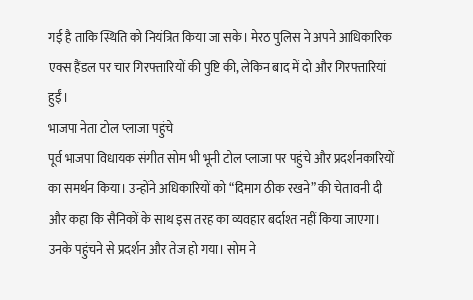गई है ताकि स्थिति को नियंत्रित किया जा सके। मेरठ पुलिस ने अपने आधिकारिक एक्स हैंडल पर चार गिरफ्तारियों की पुष्टि की, लेकिन बाद में दो और गिरफ्तारियां हुईं।
भाजपा नेता टोल प्लाजा पहुंचे
पूर्व भाजपा विधायक संगीत सोम भी भूनी टोल प्लाजा पर पहुंचे और प्रदर्शनकारियों का समर्थन किया। उन्होंने अधिकारियों को “दिमाग ठीक रखने” की चेतावनी दी और कहा कि सैनिकों के साथ इस तरह का व्यवहार बर्दाश्त नहीं किया जाएगा। उनके पहुंचने से प्रदर्शन और तेज हो गया। सोम ने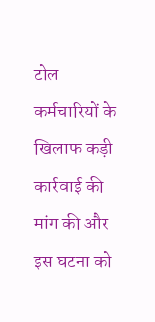टोल कर्मचारियों के खिलाफ कड़ी कार्रवाई की मांग की और इस घटना को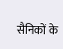सैनिकों के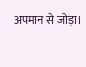अपमान से जोड़ा।